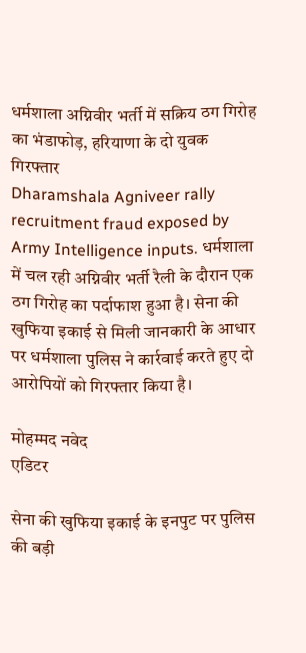धर्मशाला अग्निवीर भर्ती में सक्रिय ठग गिरोह का भंडाफोड़, हरियाणा के दो युवक गिरफ्तार
Dharamshala Agniveer rally recruitment fraud exposed by Army Intelligence inputs. धर्मशाला में चल रही अग्निवीर भर्ती रैली के दौरान एक ठग गिरोह का पर्दाफाश हुआ है। सेना की खुफिया इकाई से मिली जानकारी के आधार पर धर्मशाला पुलिस ने कार्रवाई करते हुए दो आरोपियों को गिरफ्तार किया है।

मोहम्मद नवेद
एडिटर

सेना की खुफिया इकाई के इनपुट पर पुलिस की बड़ी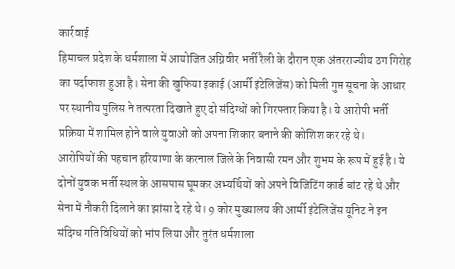कार्रवाई
हिमाचल प्रदेश के धर्मशाला में आयोजित अग्निवीर भर्ती रैली के दौरान एक अंतरराज्यीय ठग गिरोह का पर्दाफाश हुआ है। सेना की खुफिया इकाई (आर्मी इंटेलिजेंस) को मिली गुप्त सूचना के आधार पर स्थानीय पुलिस ने तत्परता दिखाते हुए दो संदिग्धों को गिरफ्तार किया है। ये आरोपी भर्ती प्रक्रिया में शामिल होने वाले युवाओं को अपना शिकार बनाने की कोशिश कर रहे थे।
आरोपियों की पहचान हरियाणा के करनाल जिले के निवासी रमन और शुभम के रूप में हुई है। ये दोनों युवक भर्ती स्थल के आसपास घूमकर अभ्यर्थियों को अपने विजिटिंग कार्ड बांट रहे थे और सेना में नौकरी दिलाने का झांसा दे रहे थे। 9 कोर मुख्यालय की आर्मी इंटेलिजेंस यूनिट ने इन संदिग्ध गतिविधियों को भांप लिया और तुरंत धर्मशाला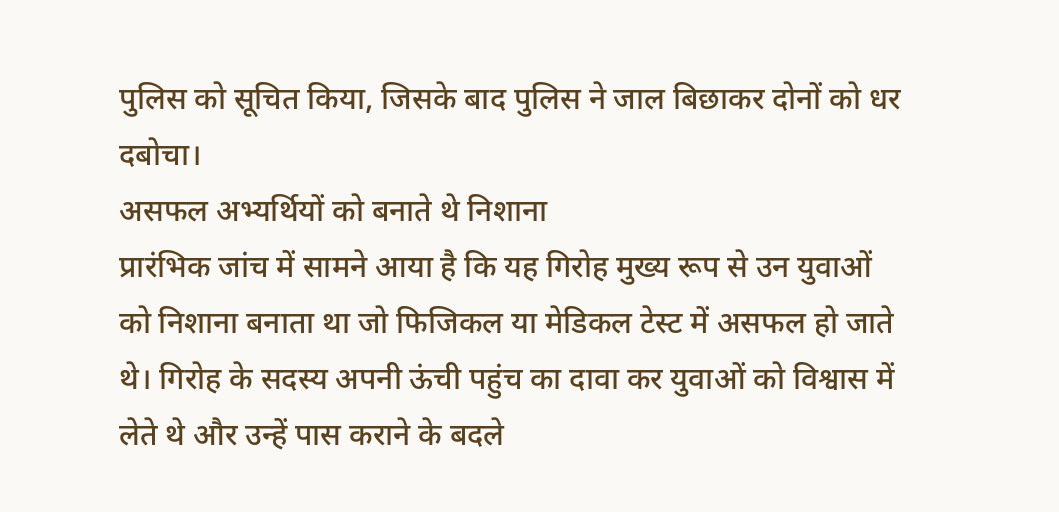पुलिस को सूचित किया, जिसके बाद पुलिस ने जाल बिछाकर दोनों को धर दबोचा।
असफल अभ्यर्थियों को बनाते थे निशाना
प्रारंभिक जांच में सामने आया है कि यह गिरोह मुख्य रूप से उन युवाओं को निशाना बनाता था जो फिजिकल या मेडिकल टेस्ट में असफल हो जाते थे। गिरोह के सदस्य अपनी ऊंची पहुंच का दावा कर युवाओं को विश्वास में लेते थे और उन्हें पास कराने के बदले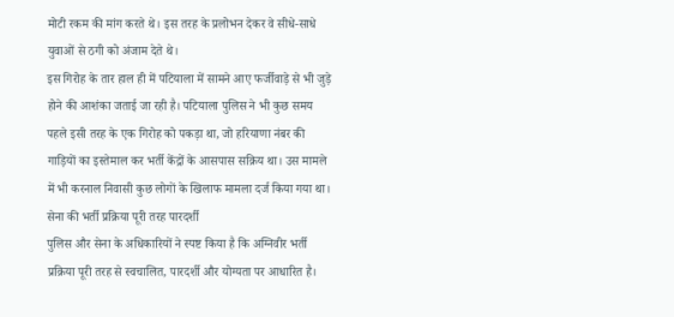मोटी रकम की मांग करते थे। इस तरह के प्रलोभन देकर वे सीधे-साधे युवाओं से ठगी को अंजाम देते थे।
इस गिरोह के तार हाल ही में पटियाला में सामने आए फर्जीवाड़े से भी जुड़े होने की आशंका जताई जा रही है। पटियाला पुलिस ने भी कुछ समय पहले इसी तरह के एक गिरोह को पकड़ा था, जो हरियाणा नंबर की गाड़ियों का इस्तेमाल कर भर्ती केंद्रों के आसपास सक्रिय था। उस मामले में भी करनाल निवासी कुछ लोगों के खिलाफ मामला दर्ज किया गया था।
सेना की भर्ती प्रक्रिया पूरी तरह पारदर्शी
पुलिस और सेना के अधिकारियों ने स्पष्ट किया है कि अग्निवीर भर्ती प्रक्रिया पूरी तरह से स्वचालित, पारदर्शी और योग्यता पर आधारित है।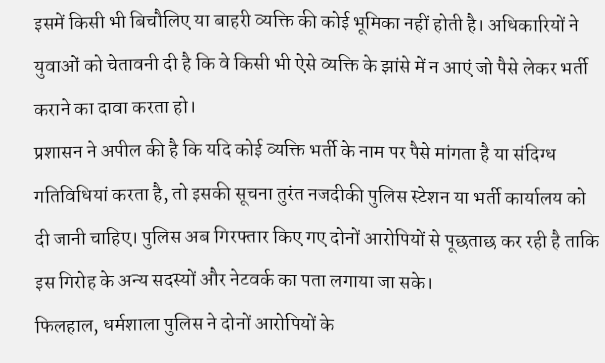इसमें किसी भी बिचौलिए या बाहरी व्यक्ति की कोई भूमिका नहीं होती है। अधिकारियों ने युवाओं को चेतावनी दी है कि वे किसी भी ऐसे व्यक्ति के झांसे में न आएं जो पैसे लेकर भर्ती कराने का दावा करता हो।
प्रशासन ने अपील की है कि यदि कोई व्यक्ति भर्ती के नाम पर पैसे मांगता है या संदिग्ध गतिविधियां करता है, तो इसकी सूचना तुरंत नजदीकी पुलिस स्टेशन या भर्ती कार्यालय को दी जानी चाहिए। पुलिस अब गिरफ्तार किए गए दोनों आरोपियों से पूछताछ कर रही है ताकि इस गिरोह के अन्य सदस्यों और नेटवर्क का पता लगाया जा सके।
फिलहाल, धर्मशाला पुलिस ने दोनों आरोपियों के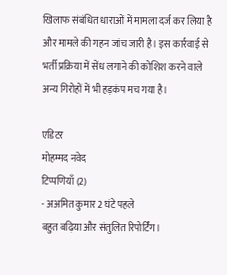खिलाफ संबंधित धाराओं में मामला दर्ज कर लिया है और मामले की गहन जांच जारी है। इस कार्रवाई से भर्ती प्रक्रिया में सेंध लगाने की कोशिश करने वाले अन्य गिरोहों में भी हड़कंप मच गया है।

एडिटर
मोहम्मद नवेद
टिप्पणियाँ (2)
- अअमित कुमार2 घंटे पहले
बहुत बढ़िया और संतुलित रिपोर्टिंग।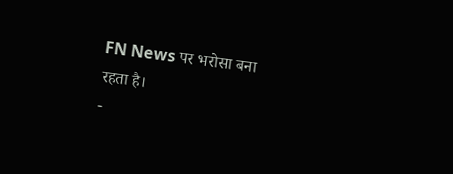FN News पर भरोसा बना रहता है।
-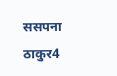ससपना ठाकुर4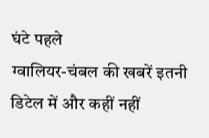घंटे पहले
ग्वालियर-चंबल की खबरें इतनी डिटेल में और कहीं नहीं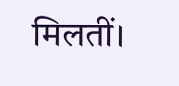मिलतीं।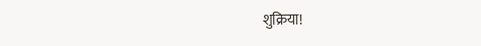शुक्रिया!